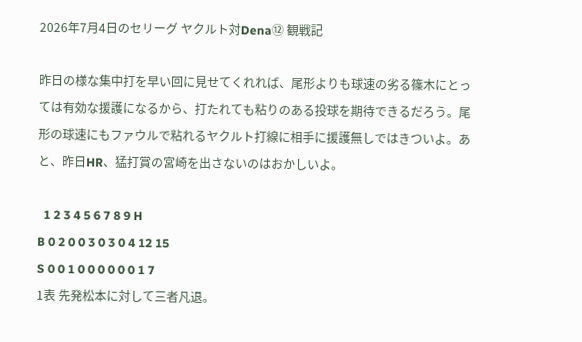2026年7月4日のセリーグ ヤクルト対Dena⑫ 観戦記

昨日の様な集中打を早い回に見せてくれれば、尾形よりも球速の劣る篠木にとっては有効な援護になるから、打たれても粘りのある投球を期待できるだろう。尾形の球速にもファウルで粘れるヤクルト打線に相手に援護無しではきついよ。あと、昨日HR、猛打賞の宮崎を出さないのはおかしいよ。

  1 2 3 4 5 6 7 8 9 H
B 0 2 0 0 3 0 3 0 4 12 15
S 0 0 1 0 0 0 0 0 0 1 7
1表 先発松本に対して三者凡退。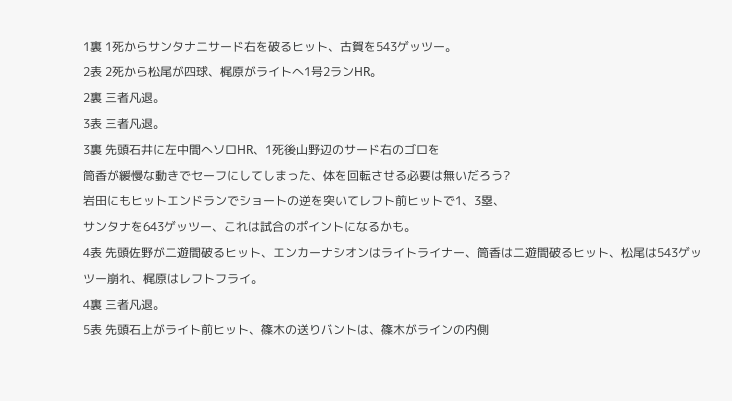1裏 1死からサンタナニサード右を破るヒット、古賀を543ゲッツー。
2表 2死から松尾が四球、梶原がライトへ1号2ランHR。
2裏 三者凡退。
3表 三者凡退。
3裏 先頭石井に左中間へソロHR、1死後山野辺のサード右のゴロを
筒香が緩慢な動きでセーフにしてしまった、体を回転させる必要は無いだろう?
岩田にもヒットエンドランでショートの逆を突いてレフト前ヒットで1、3塁、
サンタナを643ゲッツー、これは試合のポイントになるかも。
4表 先頭佐野が二遊間破るヒット、エンカーナシオンはライトライナー、筒香は二遊間破るヒット、松尾は543ゲッツー崩れ、梶原はレフトフライ。
4裏 三者凡退。
5表 先頭石上がライト前ヒット、篠木の送りバントは、篠木がラインの内側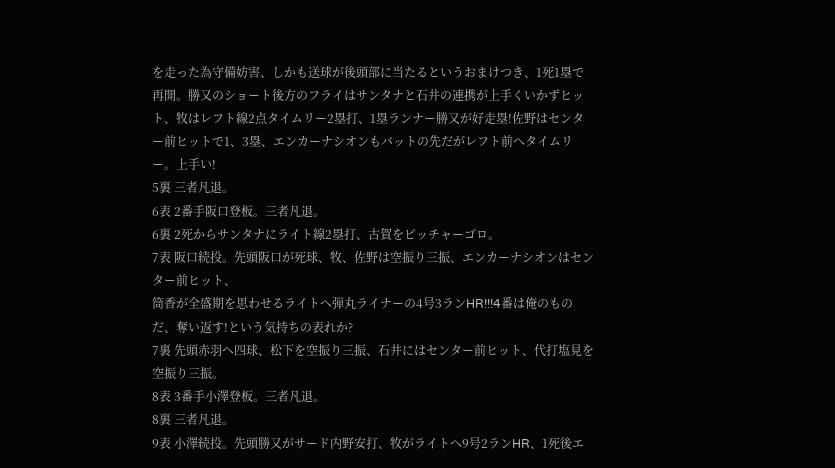を走った為守備妨害、しかも送球が後頭部に当たるというおまけつき、1死1塁で再開。勝又のショート後方のフライはサンタナと石井の連携が上手くいかずヒット、牧はレフト線2点タイムリー2塁打、1塁ランナー勝又が好走塁!佐野はセンター前ヒットで1、3塁、エンカーナシオンもバットの先だがレフト前へタイムリー。上手い!
5裏 三者凡退。
6表 2番手阪口登板。三者凡退。
6裏 2死からサンタナにライト線2塁打、古賀をピッチャーゴロ。
7表 阪口続投。先頭阪口が死球、牧、佐野は空振り三振、エンカーナシオンはセンター前ヒット、
筒香が全盛期を思わせるライトへ弾丸ライナーの4号3ランHR!!!4番は俺のものだ、奪い返す!という気持ちの表れか?
7裏 先頭赤羽へ四球、松下を空振り三振、石井にはセンター前ヒット、代打塩見を空振り三振。
8表 3番手小澤登板。三者凡退。
8裏 三者凡退。
9表 小澤続投。先頭勝又がサード内野安打、牧がライトへ9号2ランHR、1死後エ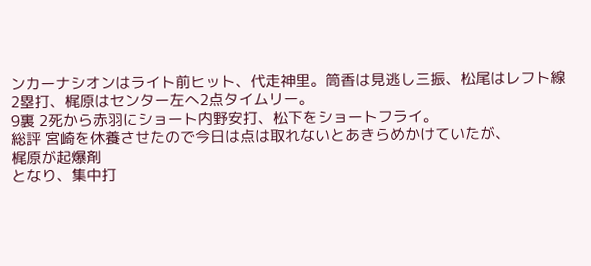ンカーナシオンはライト前ヒット、代走神里。筒香は見逃し三振、松尾はレフト線2塁打、梶原はセンター左へ2点タイムリー。
9裏 2死から赤羽にショート内野安打、松下をショートフライ。
総評 宮崎を休養させたので今日は点は取れないとあきらめかけていたが、
梶原が起爆剤
となり、集中打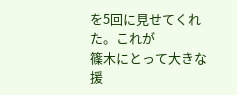を5回に見せてくれた。これが
篠木にとって大きな援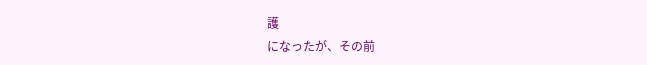護
になったが、その前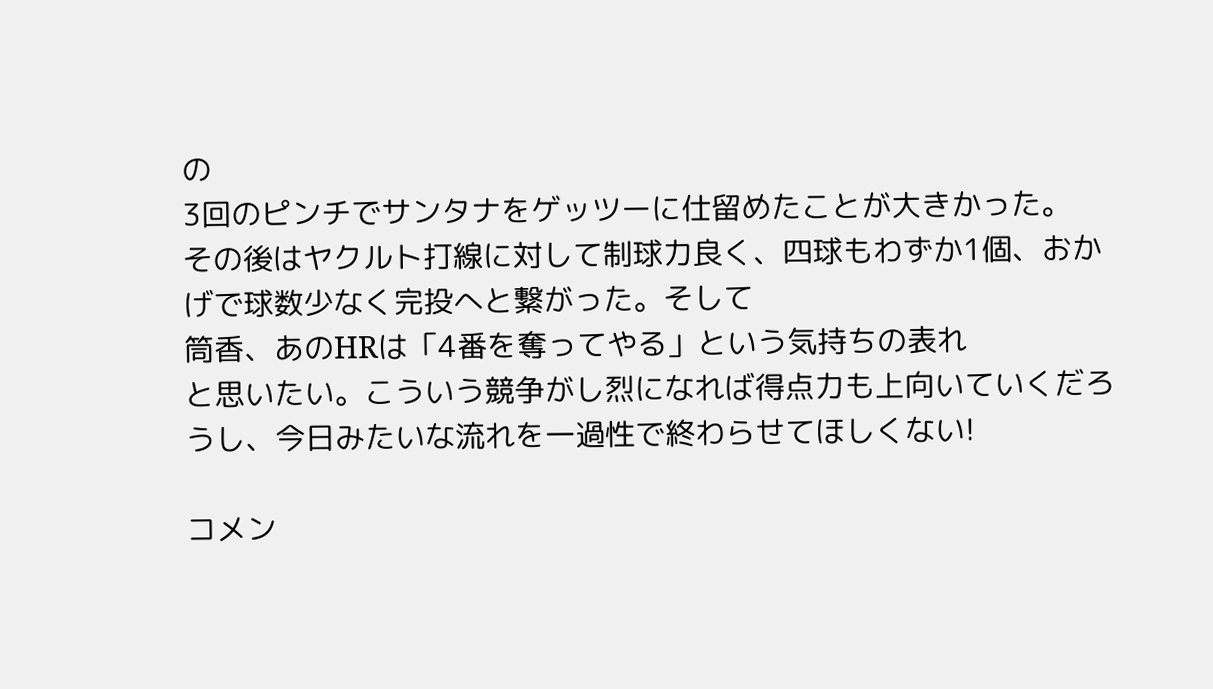の
3回のピンチでサンタナをゲッツーに仕留めたことが大きかった。
その後はヤクルト打線に対して制球力良く、四球もわずか1個、おかげで球数少なく完投へと繋がった。そして
筒香、あのHRは「4番を奪ってやる」という気持ちの表れ
と思いたい。こういう競争がし烈になれば得点力も上向いていくだろうし、今日みたいな流れを一過性で終わらせてほしくない!

コメン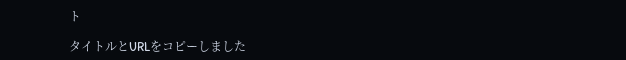ト

タイトルとURLをコピーしました